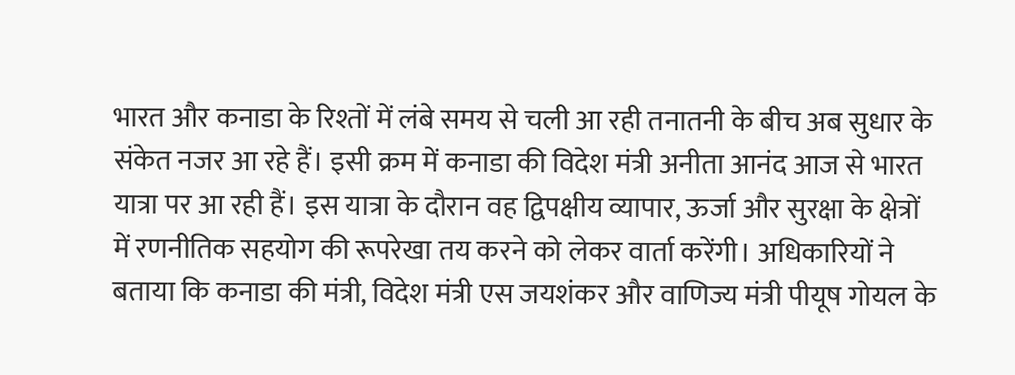भारत और कनाडा के रिश्तों में लंबे समय से चली आ रही तनातनी के बीच अब सुधार के संकेत नजर आ रहे हैं। इसी क्रम में कनाडा की विदेश मंत्री अनीता आनंद आज से भारत यात्रा पर आ रही हैं। इस यात्रा के दौरान वह द्विपक्षीय व्यापार, ऊर्जा और सुरक्षा के क्षेत्रों में रणनीतिक सहयोग की रूपरेखा तय करने को लेकर वार्ता करेंगी। अधिकारियों ने बताया कि कनाडा की मंत्री, विदेश मंत्री एस जयशंकर और वाणिज्य मंत्री पीयूष गोयल के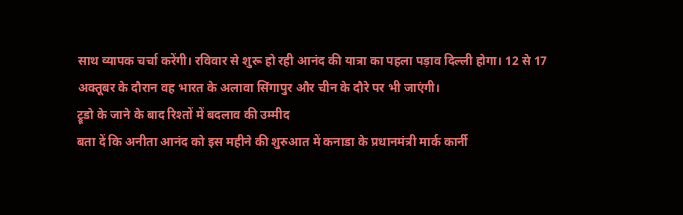साथ व्यापक चर्चा करेंगी। रविवार से शुरू हो रही आनंद की यात्रा का पहला पड़ाव दिल्ली होगा। 12 से 17 अक्तूबर के दौरान वह भारत के अलावा सिंगापुर और चीन के दौरे पर भी जाएंगी।
ट्रूडो के जाने के बाद रिश्तों में बदलाव की उम्मीद
बता दें कि अनीता आनंद को इस महीने की शुरुआत में कनाडा के प्रधानमंत्री मार्क कार्नी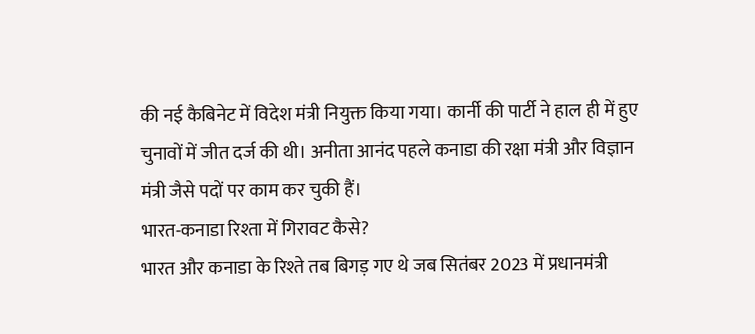की नई कैबिनेट में विदेश मंत्री नियुक्त किया गया। कार्नी की पार्टी ने हाल ही में हुए चुनावों में जीत दर्ज की थी। अनीता आनंद पहले कनाडा की रक्षा मंत्री और विज्ञान मंत्री जैसे पदों पर काम कर चुकी हैं।
भारत-कनाडा रिश्ता में गिरावट कैसे?
भारत और कनाडा के रिश्ते तब बिगड़ गए थे जब सितंबर 2023 में प्रधानमंत्री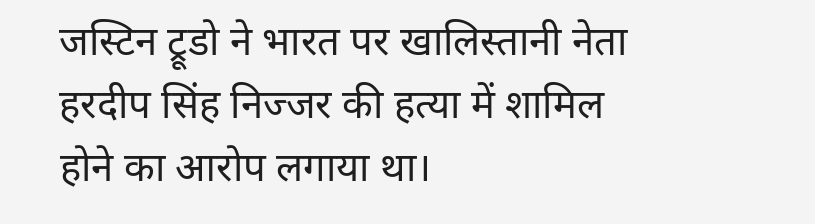जस्टिन ट्रूडो ने भारत पर खालिस्तानी नेता हरदीप सिंह निज्जर की हत्या में शामिल होने का आरोप लगाया था।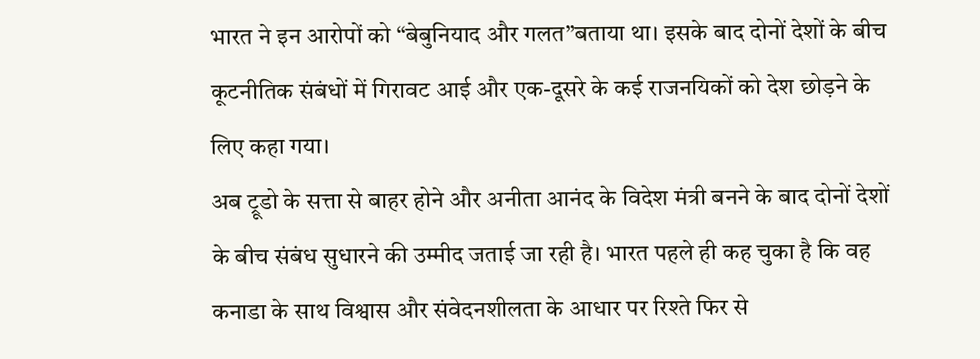भारत ने इन आरोपों को “बेबुनियाद और गलत”बताया था। इसके बाद दोनों देशों के बीच कूटनीतिक संबंधों में गिरावट आई और एक-दूसरे के कई राजनयिकों को देश छोड़ने के लिए कहा गया।
अब ट्रूडो के सत्ता से बाहर होने और अनीता आनंद के विदेश मंत्री बनने के बाद दोनों देशों के बीच संबंध सुधारने की उम्मीद जताई जा रही है। भारत पहले ही कह चुका है कि वह कनाडा के साथ विश्वास और संवेदनशीलता के आधार पर रिश्ते फिर से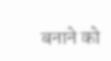बनाने को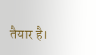तैयार है।